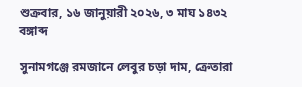শুক্রবার, ১৬ জানুয়ারী ২০২৬, ৩ মাঘ ১৪৩২ বঙ্গাব্দ

সুনামগঞ্জে রমজানে লেবুর চড়া দাম, ক্রেতারা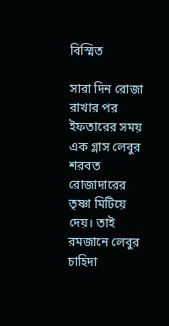বিস্মিত

সারা দিন রোজা রাখার পর ইফতারের সময় এক গ্লাস লেবুর শরবত রোজাদারের তৃষ্ণা মিটিয়ে দেয়। তাই রমজানে লেবুর চাহিদা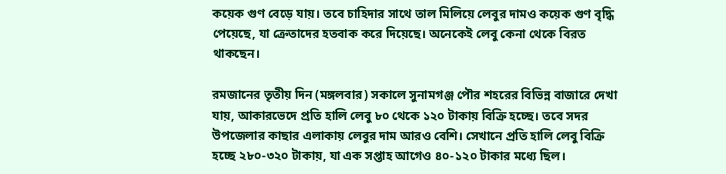কয়েক গুণ বেড়ে যায়। তবে চাহিদার সাথে তাল মিলিয়ে লেবুর দামও কয়েক গুণ বৃদ্ধি পেয়েছে, যা ক্রেতাদের হতবাক করে দিয়েছে। অনেকেই লেবু কেনা থেকে বিরত থাকছেন।

রমজানের তৃতীয় দিন (মঙ্গলবার) সকালে সুনামগঞ্জ পৌর শহরের বিভিন্ন বাজারে দেখা যায়, আকারভেদে প্রতি হালি লেবু ৮০ থেকে ১২০ টাকায় বিক্রি হচ্ছে। তবে সদর উপজেলার কাছার এলাকায় লেবুর দাম আরও বেশি। সেখানে প্রতি হালি লেবু বিক্রি হচ্ছে ২৮০-৩২০ টাকায়, যা এক সপ্তাহ আগেও ৪০-১২০ টাকার মধ্যে ছিল।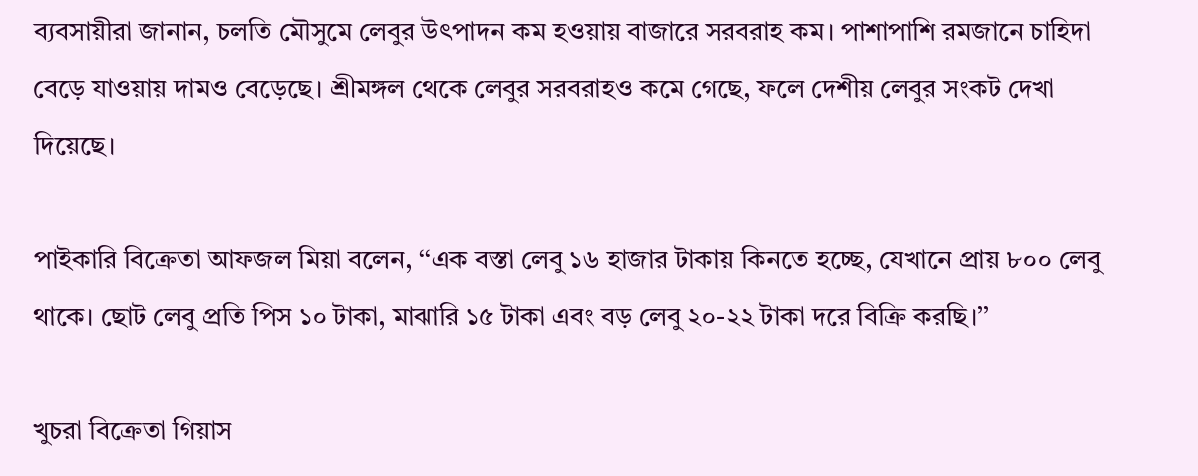ব্যবসায়ীরা জানান, চলতি মৌসুমে লেবুর উৎপাদন কম হওয়ায় বাজারে সরবরাহ কম। পাশাপাশি রমজানে চাহিদা বেড়ে যাওয়ায় দামও বেড়েছে। শ্রীমঙ্গল থেকে লেবুর সরবরাহও কমে গেছে, ফলে দেশীয় লেবুর সংকট দেখা দিয়েছে।

পাইকারি বিক্রেতা আফজল মিয়া বলেন, ‘‘এক বস্তা লেবু ১৬ হাজার টাকায় কিনতে হচ্ছে, যেখানে প্রায় ৮০০ লেবু থাকে। ছোট লেবু প্রতি পিস ১০ টাকা, মাঝারি ১৫ টাকা এবং বড় লেবু ২০-২২ টাকা দরে বিক্রি করছি।’’

খুচরা বিক্রেতা গিয়াস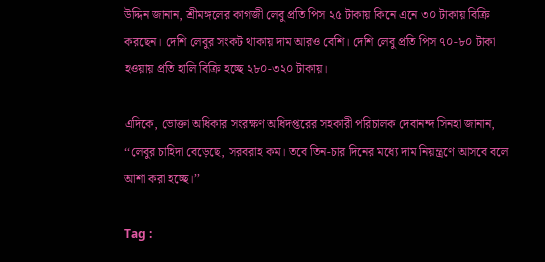উদ্দিন জানান, শ্রীমঙ্গলের কাগজী লেবু প্রতি পিস ২৫ টাকায় কিনে এনে ৩০ টাকায় বিক্রি করছেন। দেশি লেবুর সংকট থাকায় দাম আরও বেশি। দেশি লেবু প্রতি পিস ৭০-৮০ টাকা হওয়ায় প্রতি হালি বিক্রি হচ্ছে ২৮০-৩২০ টাকায়।

এদিকে, ভোক্তা অধিকার সংরক্ষণ অধিদপ্তরের সহকারী পরিচালক দেবানন্দ সিনহা জানান, ‘‘লেবুর চাহিদা বেড়েছে, সরবরাহ কম। তবে তিন-চার দিনের মধ্যে দাম নিয়ন্ত্রণে আসবে বলে আশা করা হচ্ছে।’’

Tag :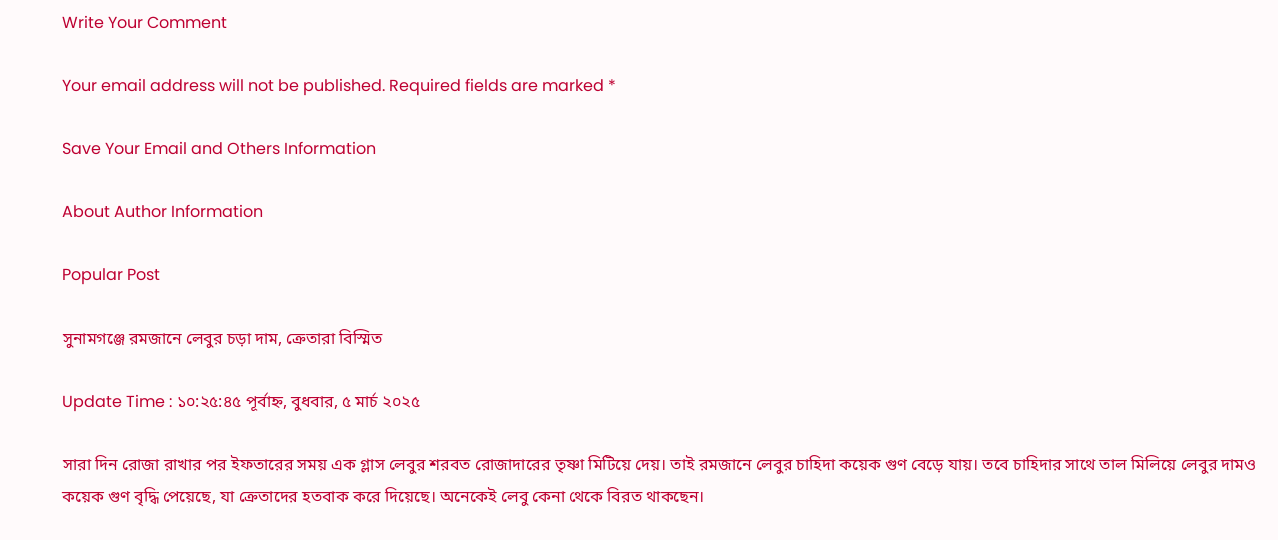Write Your Comment

Your email address will not be published. Required fields are marked *

Save Your Email and Others Information

About Author Information

Popular Post

সুনামগঞ্জে রমজানে লেবুর চড়া দাম, ক্রেতারা বিস্মিত

Update Time : ১০:২৫:৪৫ পূর্বাহ্ন, বুধবার, ৫ মার্চ ২০২৫

সারা দিন রোজা রাখার পর ইফতারের সময় এক গ্লাস লেবুর শরবত রোজাদারের তৃষ্ণা মিটিয়ে দেয়। তাই রমজানে লেবুর চাহিদা কয়েক গুণ বেড়ে যায়। তবে চাহিদার সাথে তাল মিলিয়ে লেবুর দামও কয়েক গুণ বৃদ্ধি পেয়েছে, যা ক্রেতাদের হতবাক করে দিয়েছে। অনেকেই লেবু কেনা থেকে বিরত থাকছেন।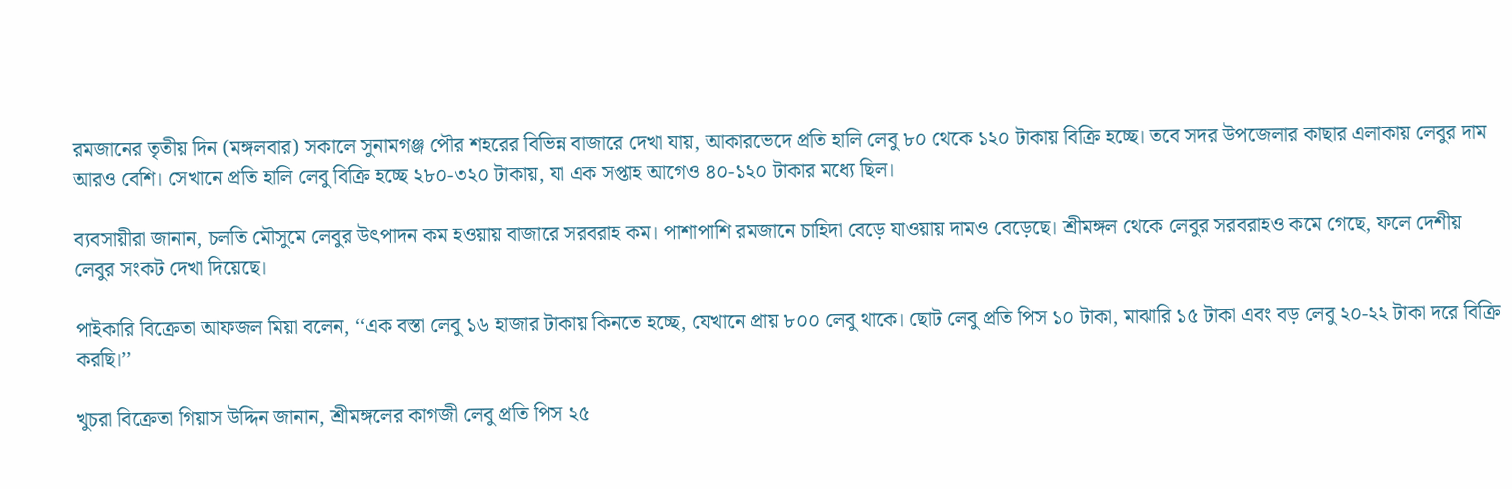রমজানের তৃতীয় দিন (মঙ্গলবার) সকালে সুনামগঞ্জ পৌর শহরের বিভিন্ন বাজারে দেখা যায়, আকারভেদে প্রতি হালি লেবু ৮০ থেকে ১২০ টাকায় বিক্রি হচ্ছে। তবে সদর উপজেলার কাছার এলাকায় লেবুর দাম আরও বেশি। সেখানে প্রতি হালি লেবু বিক্রি হচ্ছে ২৮০-৩২০ টাকায়, যা এক সপ্তাহ আগেও ৪০-১২০ টাকার মধ্যে ছিল।

ব্যবসায়ীরা জানান, চলতি মৌসুমে লেবুর উৎপাদন কম হওয়ায় বাজারে সরবরাহ কম। পাশাপাশি রমজানে চাহিদা বেড়ে যাওয়ায় দামও বেড়েছে। শ্রীমঙ্গল থেকে লেবুর সরবরাহও কমে গেছে, ফলে দেশীয় লেবুর সংকট দেখা দিয়েছে।

পাইকারি বিক্রেতা আফজল মিয়া বলেন, ‘‘এক বস্তা লেবু ১৬ হাজার টাকায় কিনতে হচ্ছে, যেখানে প্রায় ৮০০ লেবু থাকে। ছোট লেবু প্রতি পিস ১০ টাকা, মাঝারি ১৫ টাকা এবং বড় লেবু ২০-২২ টাকা দরে বিক্রি করছি।’’

খুচরা বিক্রেতা গিয়াস উদ্দিন জানান, শ্রীমঙ্গলের কাগজী লেবু প্রতি পিস ২৫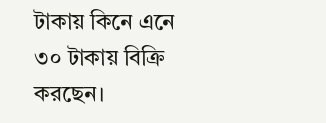টাকায় কিনে এনে ৩০ টাকায় বিক্রি করছেন।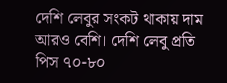দেশি লেবুর সংকট থাকায় দাম আরও বেশি। দেশি লেবু প্রতি পিস ৭০-৮০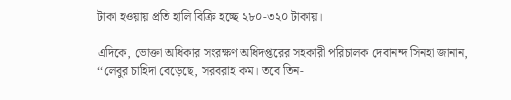টাকা হওয়ায় প্রতি হালি বিক্রি হচ্ছে ২৮০-৩২০ টাকায়।

এদিকে, ভোক্তা অধিকার সংরক্ষণ অধিদপ্তরের সহকারী পরিচালক দেবানন্দ সিনহা জানান, ‘‘লেবুর চাহিদা বেড়েছে, সরবরাহ কম। তবে তিন-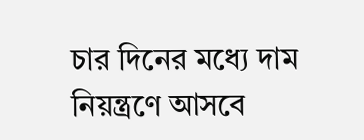চার দিনের মধ্যে দাম নিয়ন্ত্রণে আসবে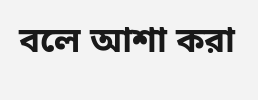বলে আশা করা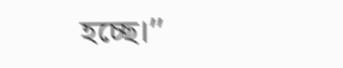হচ্ছে।’’